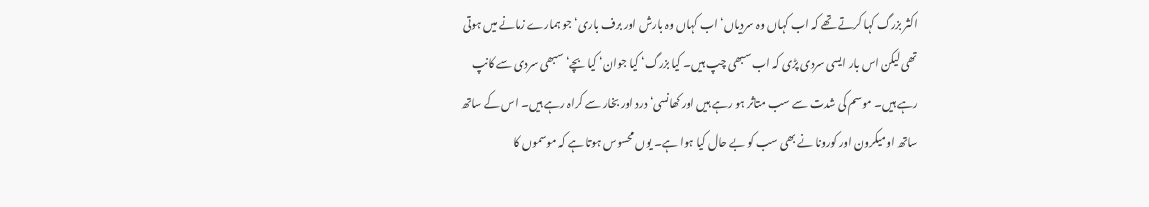اکثر بزرگ کہا کرتے تھے کہ اب کہاں وہ سردیاں‘ اب کہاں وہ بارش اور برف باری‘ جو ہمارے زمانے میں ہوتی تھی لیکن اس بار ایسی سردی پڑی کہ اب سبھی چپ ہیں۔ کیا بزرگ‘ کیا جوان‘ کیا بچے‘ سبھی سردی سے کانپ رہے ہیں۔ موسم کی شدت سے سب متاثر ہو رہے ہیں اور کھانسی‘ درد اور بخار سے کراہ رہے ہیں۔ اس کے ساتھ ساتھ اومیکرون اور کورونا نے بھی سب کو بے حال کیا ہوا ہے۔ یوں محسوس ہوتا ہے کہ موسموں کا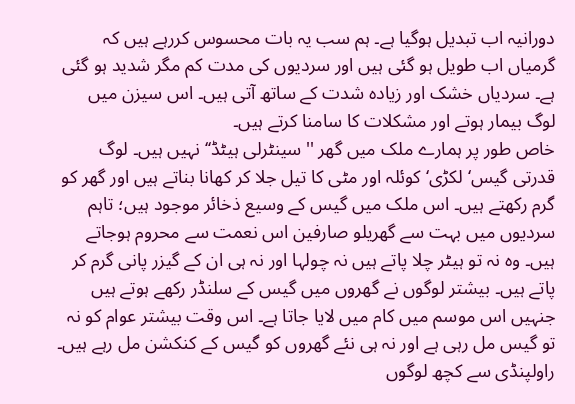دورانیہ اب تبدیل ہوگیا ہے۔ ہم سب یہ بات محسوس کررہے ہیں کہ گرمیاں اب طویل ہو گئی ہیں اور سردیوں کی مدت کم مگر شدید ہو گئی ہے۔ سردیاں خشک اور زیادہ شدت کے ساتھ آتی ہیں۔ اس سیزن میں لوگ بیمار ہوتے اور مشکلات کا سامنا کرتے ہیں۔
خاص طور پر ہمارے ملک میں گھر ''سینٹرلی ہیٹڈ‘‘ نہیں ہیں۔ لوگ قدرتی گیس‘ لکڑی‘ کوئلہ اور مٹی کا تیل جلا کر کھانا بناتے ہیں اور گھر کو گرم رکھتے ہیں۔ اس ملک میں گیس کے وسیع ذخائر موجود ہیں؛ تاہم سردیوں میں بہت سے گھریلو صارفین اس نعمت سے محروم ہوجاتے ہیں۔ وہ نہ تو ہیٹر چلا پاتے ہیں نہ چولہا اور نہ ہی ان کے گیزر پانی گرم کر پاتے ہیں۔ بیشتر لوگوں نے گھروں میں گیس کے سلنڈر رکھے ہوتے ہیں جنہیں اس موسم میں کام میں لایا جاتا ہے۔ اس وقت بیشتر عوام کو نہ تو گیس مل رہی ہے اور نہ ہی نئے گھروں کو گیس کے کنکشن مل رہے ہیں۔ راولپنڈی سے کچھ لوگوں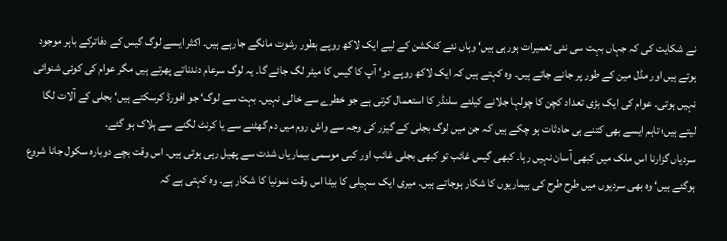نے شکایت کی کہ جہاں بہت سی نئی تعمیرات ہورہی ہیں‘ وہاں نئے کنکشن کے لیے ایک لاکھ روپے بطور رشوت مانگے جارہے ہیں۔ اکثر ایسے لوگ گیس کے دفاترکے باہر موجود ہوتے ہیں اور مڈل مین کے طور پر جانے جاتے ہیں۔ وہ کہتے ہیں کہ ایک لاکھ روپے دو‘ آپ کا گیس کا میٹر لگ جائے گا۔ یہ لوگ سرعام دندناتے پھرتے ہیں مگر عوام کی کوئی شنوائی نہیں ہوتی۔ عوام کی ایک بڑی تعداد کچن کا چولہا جلانے کیلئے سلنڈر کا استعمال کرتی ہے جو خطرے سے خالی نہیں۔ بہت سے لوگ‘ جو افورڈ کرسکتے ہیں‘ بجلی کے آلات لگا لیتے ہیں؛ تاہم ایسے بھی کتنے ہی حادثات ہو چکے ہیں کہ جن میں لوگ بجلی کے گیزر کی وجہ سے واش روم میں دم گھٹنے سے یا کرنٹ لگنے سے ہلاک ہو گئے۔
سردیاں گزارنا اس ملک میں کبھی آسان نہیں رہا۔ کبھی گیس غائب تو کبھی بجلی غائب اور کبی موسمی بیماریاں شدت سے پھیل رہی ہوتی ہیں۔ اس وقت بچے دوبارہ سکول جانا شروع ہوگئے ہیں‘ وہ بھی سردیوں میں طرح طرح کی بیماریوں کا شکار ہوجاتے ہیں۔ میری ایک سہیلی کا بیٹا اس وقت نمونیا کا شکار ہے۔ وہ کہتی ہے کہ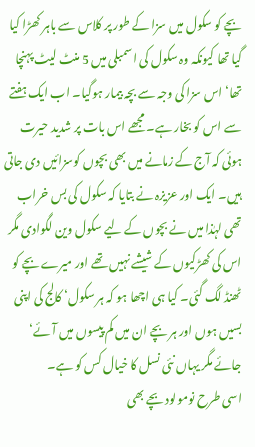بچے کو سکول میں سزا کے طور پر کلاس سے باہر کھڑا کیا گیا تھا کیونکہ وہ سکول کی اسمبلی میں 5 منٹ لیٹ پہنچا تھا‘ اس سزا کی وجہ سے بچہ بیمار ہوگیا۔ اب ایک ہفتے سے اس کو بخار ہے۔ مجھے اس بات پر شدید حیرت ہوئی کہ آج کے زمانے میں بھی بچوں کوسزائیں دی جاتی ہیں۔ ایک اور عزیزہ نے بتایا کہ سکول کی بس خراب تھی لہٰذا میں نے بچوں کے لیے سکول وین لگوادی مگر اس کی کھڑکیوں کے شیشے نہیں تھے اور میرے بچے کو ٹھنڈ لگ گئی۔ کیا ہی اچھا ہو کہ ہر سکول‘ کالج کی اپنی بسیں ہوں اور ہر بچے ان میں کم پیسوں میں آئے‘ جائے مگر یہاں نئی نسل کا خیال کس کو ہے۔
اسی طرح نومولود بچے بھی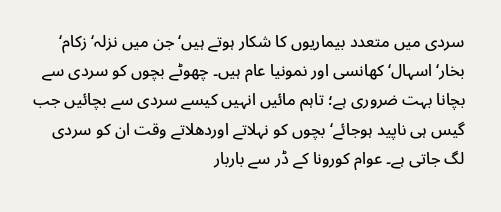سردی میں متعدد بیماریوں کا شکار ہوتے ہیں‘ جن میں نزلہ‘ زکام‘ بخار‘ اسہال‘ کھانسی اور نمونیا عام ہیں۔ چھوٹے بچوں کو سردی سے بچانا بہت ضروری ہے؛ تاہم مائیں انہیں کیسے سردی سے بچائیں جب گیس ہی ناپید ہوجائے‘ بچوں کو نہلاتے اوردھلاتے وقت ان کو سردی لگ جاتی ہے۔ عوام کورونا کے ڈر سے باربار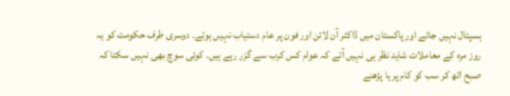ہسپتال نہیں جاتے اور پاکستان میں ڈاکٹر آن لائن اور فون پر عام دستیاب نہیں ہوتے۔ دوسری طرف حکومت کو یہ روز مرہ کے معاملات شاید نظر ہی نہیں آتے کہ عوام کس کرب سے گزر رہے ہیں۔ کوئی سوچ بھی نہیں سکتا کہ صبح اٹھ کر سب کو کام پر یا پڑھنے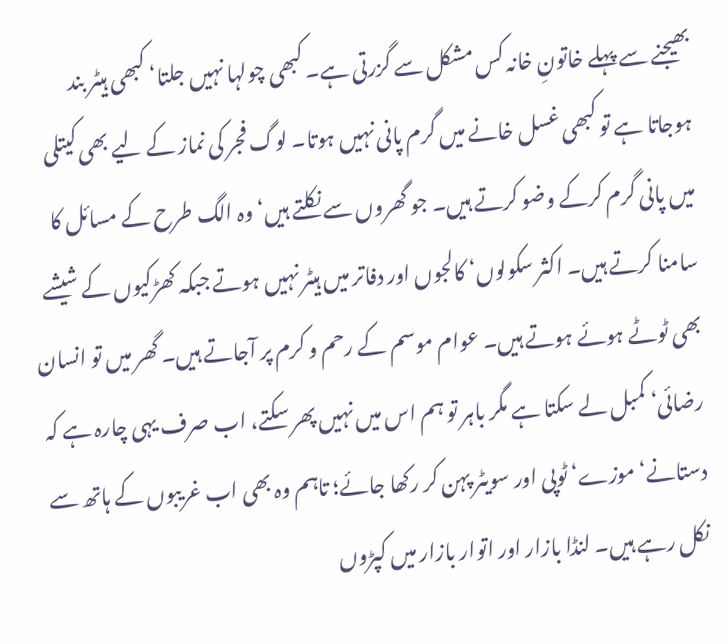بھیجنے سے پہلے خاتونِ خانہ کس مشکل سے گزرتی ہے۔ کبھی چولہا نہیں جلتا‘ کبھی ہیٹر بند ہوجاتا ہے تو کبھی غسل خانے میں گرم پانی نہیں ہوتا۔ لوگ فجر کی نماز کے لیے بھی کیتلی میں پانی گرم کرکے وضو کرتے ہیں۔ جو گھروں سے نکلتے ہیں‘ وہ الگ طرح کے مسائل کا سامنا کرتے ہیں۔ اکثر سکولوں‘ کالجوں اور دفاتر میں ہیٹر نہیں ہوتے جبکہ کھڑکیوں کے شیشے بھی ٹوٹے ہوئے ہوتے ہیں۔ عوام موسم کے رحم و کرم پر آجاتے ہیں۔ گھر میں تو انسان رضائی‘ کمبل لے سکتا ہے مگر باہر تو ہم اس میں نہیں پھر سکتے، اب صرف یہی چارہ ہے کہ دستانے‘ موزے‘ ٹوپی اور سویٹر پہن کر رکھا جائے؛ تاہم وہ بھی اب غریبوں کے ہاتھ سے نکل رہے ہیں۔ لنڈا بازار اور اتوار بازار میں کپڑوں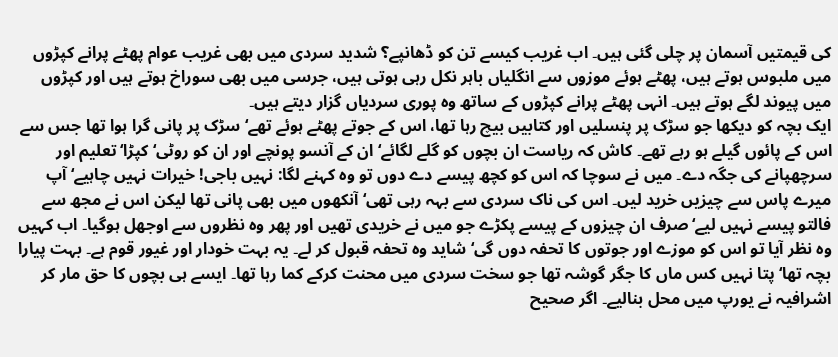کی قیمتیں آسمان پر چلی گئی ہیں۔ اب غریب کیسے تن کو ڈھانپے؟ شدید سردی میں بھی غریب عوام پھٹے پرانے کپڑوں میں ملبوس ہوتے ہیں، پھٹے ہوئے موزوں سے انگلیاں باہر نکل رہی ہوتی ہیں، جرسی میں بھی سوراخ ہوتے ہیں اور کپڑوں میں پیوند لگے ہوتے ہیں۔ انہی پھٹے پرانے کپڑوں کے ساتھ وہ پوری سردیاں گزار دیتے ہیں۔
ایک بچہ کو دیکھا جو سڑک پر پنسلیں اور کتابیں بیچ رہا تھا، اس کے جوتے پھٹے ہوئے تھے‘ سڑک پر پانی گرا ہوا تھا جس سے اس کے پائوں گیلے ہو رہے تھے۔ کاش کہ ریاست ان بچوں کو گلے لگائے‘ ان کے آنسو پونچے اور ان کو روٹی‘ کپڑا‘ تعلیم اور سرچھپانے کی جگہ دے۔ میں نے سوچا کہ اس کو کچھ پیسے دے دوں تو وہ کہنے لگا: نہیں باجی! خیرات نہیں چاہیے‘ آپ میرے پاس سے چیزیں خرید لیں۔ اس کی ناک سردی سے بہہ رہی تھی‘ آنکھوں میں بھی پانی تھا لیکن اس نے مجھ سے فالتو پیسے نہیں لیے‘ صرف ان چیزوں کے پیسے پکڑے جو میں نے خریدی تھیں اور پھر وہ نظروں سے اوجھل ہوگیا۔ اب کہیں وہ نظر آیا تو اس کو موزے اور جوتوں کا تحفہ دوں گی‘ شاید وہ تحفہ قبول کر لے۔ یہ بہت خودار اور غیور قوم ہے۔ بہت پیارا بچہ تھا‘ پتا نہیں کس ماں کا جگر گوشہ تھا جو سخت سردی میں محنت کرکے کما رہا تھا۔ ایسے ہی بچوں کا حق مار کر اشرافیہ نے یورپ میں محل بنالیے۔ اگر صحیح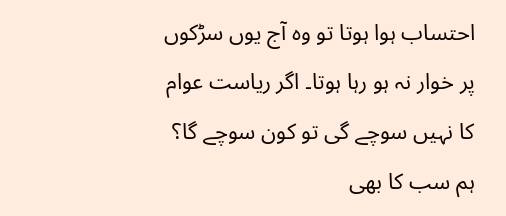احتساب ہوا ہوتا تو وہ آج یوں سڑکوں پر خوار نہ ہو رہا ہوتا۔ اگر ریاست عوام کا نہیں سوچے گی تو کون سوچے گا؟ ہم سب کا بھی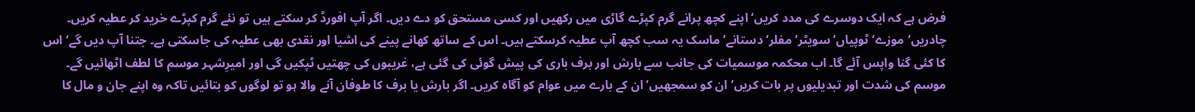فرض ہے کہ ایک دوسرے کی مدد کریں‘ اپنے کچھ پرانے گرم کپڑے گاڑی میں رکھیں اور کسی مستحق کو دے دیں۔ اگر آپ افورڈ کر سکتے ہیں تو نئے گرم کپڑے خرید کر عطیہ کریں۔ چادریں‘ موزے‘ ٹوپیاں‘ سویٹر‘ مفلر‘ دستانے‘ ماسک یہ سب کچھ آپ عطیہ کرسکتے ہیں۔ اس کے ساتھ کھانے پینے کی اشیا اور نقدی بھی عطیہ کی جاسکتی ہے۔ جتنا آپ دیں گے‘ اس کا کئی گنا واپس آئے گا۔ اب محکمہ موسمیات کی جانب سے بارش اور برف باری کی پیش گوئی کی گئی ہے، غریبوں کی چھتیں ٹپکیں گی اور امیرِشہر موسم کا لطف اٹھائیں گے۔
موسم کی شدت اور تبدیلیوں پر بات کریں‘ ان کو سمجھیں‘ ان کے بارے میں عوام کو آگاہ کریں۔ اگر بارش یا برف کا طوفان آنے والا ہو تو لوگوں کو بتائیں تاکہ وہ اپنے جان و مال کا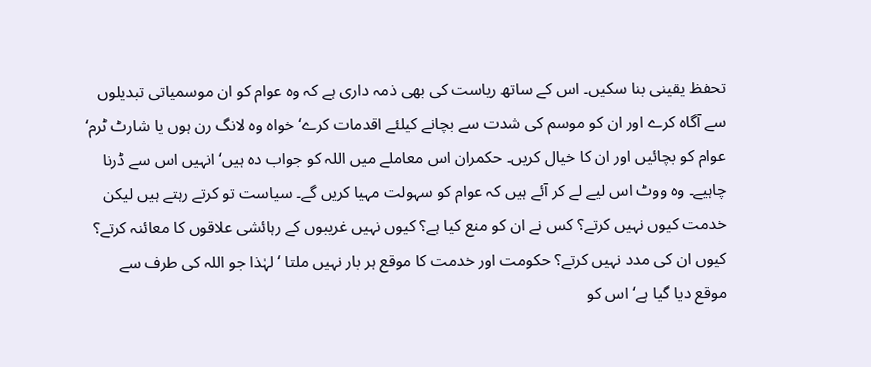تحفظ یقینی بنا سکیں۔ اس کے ساتھ ریاست کی بھی ذمہ داری ہے کہ وہ عوام کو ان موسمیاتی تبدیلوں سے آگاہ کرے اور ان کو موسم کی شدت سے بچانے کیلئے اقدمات کرے‘ خواہ وہ لانگ رن ہوں یا شارٹ ٹرم‘ عوام کو بچائیں اور ان کا خیال کریں۔ حکمران اس معاملے میں اللہ کو جواب دہ ہیں‘ انہیں اس سے ڈرنا چاہیے۔ وہ ووٹ اس لیے لے کر آئے ہیں کہ عوام کو سہولت مہیا کریں گے۔ سیاست تو کرتے رہتے ہیں لیکن خدمت کیوں نہیں کرتے؟ کس نے ان کو منع کیا ہے؟ کیوں نہیں غریبوں کے رہائشی علاقوں کا معائنہ کرتے؟ کیوں ان کی مدد نہیں کرتے؟ حکومت اور خدمت کا موقع ہر بار نہیں ملتا ‘ لہٰذا جو اللہ کی طرف سے موقع دیا گیا ہے‘ اس کو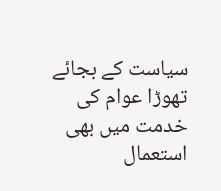سیاست کے بجائے تھوڑا عوام کی خدمت میں بھی استعمال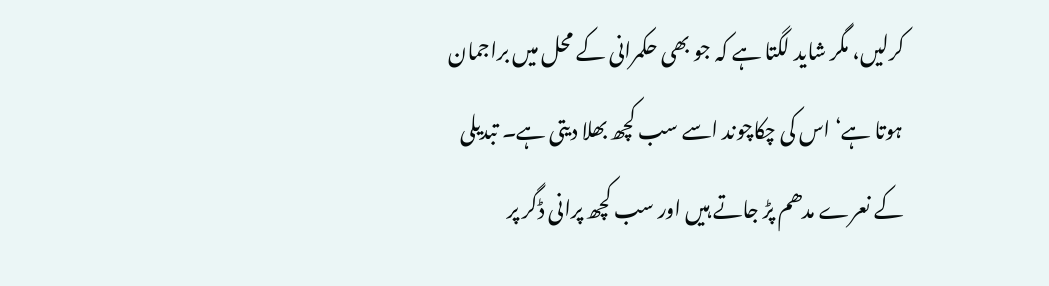کرلیں، مگر شاید لگتا ہے کہ جو بھی حکمرانی کے محل میں براجمان ہوتا ہے‘ اس کی چکاچوند اسے سب کچھ بھلا دیتی ہے۔ تبدیلی کے نعرے مدھم پڑ جاتے ہیں اور سب کچھ پرانی ڈگر پر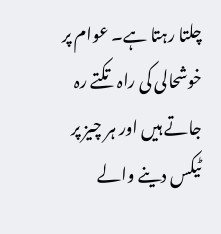چلتا رہتا ہے۔ عوام پر خوشحالی کی راہ تکتے رہ جاتے ہیں اور ہر چیز پر ٹیکس دینے والے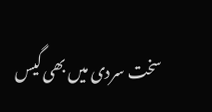سخت سردی میں بھی گیس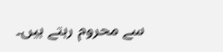سے محروم رہتے ہیں۔